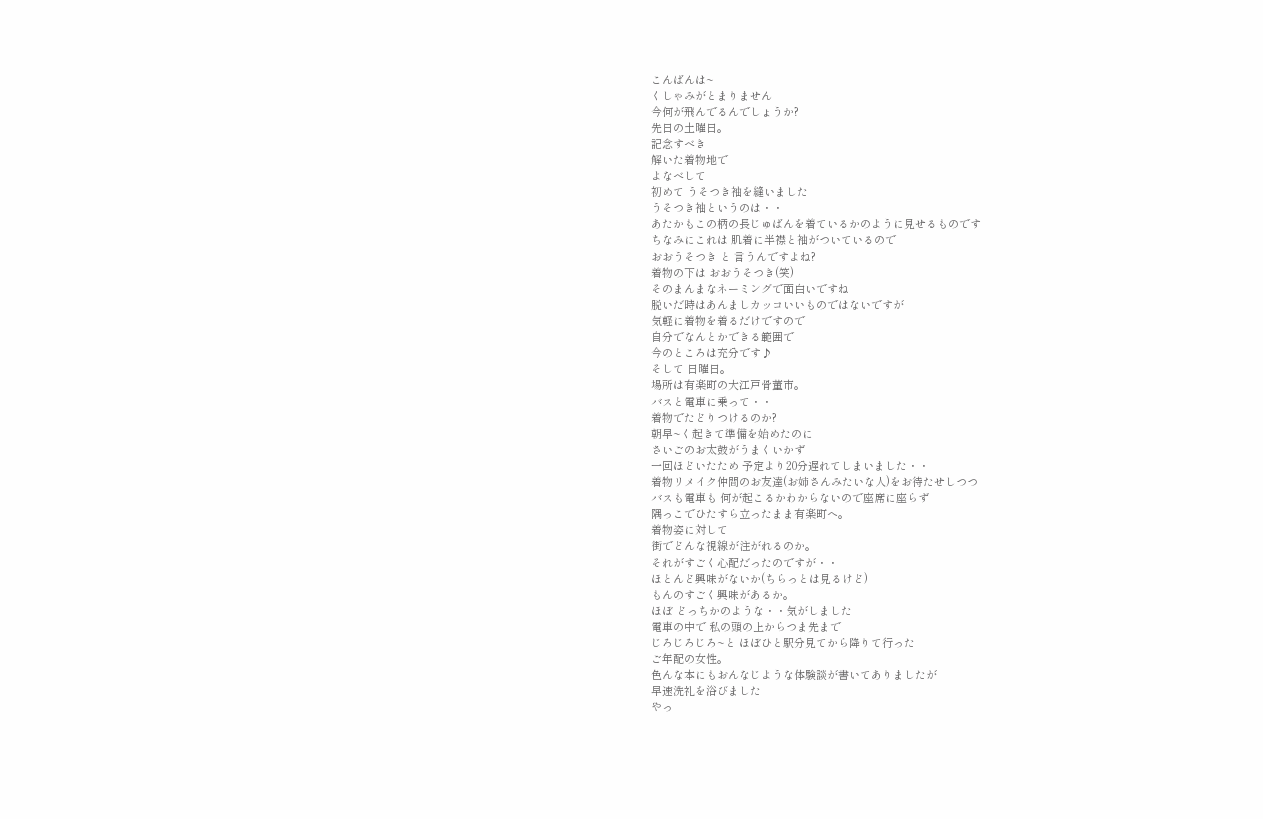こんばんは~
くしゃみがとまりません
今何が飛んでるんでしょうか?
先日の土曜日。
記念すべき
解いた着物地で
よなべして
初めて うそつき袖を縫いました
うそつき袖というのは・・
あたかもこの柄の長じゅばんを着ているかのように見せるものです
ちなみにこれは 肌着に半襟と袖がついているので
おおうそつき と 言うんですよね?
着物の下は おおうそつき(笑)
そのまんまなネーミングで面白いですね
脱いだ時はあんましカッコいいものではないですが
気軽に着物を着るだけですので
自分でなんとかできる範囲で
今のところは充分です♪
そして 日曜日。
場所は有楽町の大江戸骨董市。
バスと電車に乗って・・
着物でたどりつけるのか?
朝早~く起きて準備を始めたのに
さいごのお太鼓がうまくいかず
一回ほどいたため 予定より20分遅れてしまいました・・
着物リメイク仲間のお友達(お姉さんみたいな人)をお待たせしつつ
バスも電車も 何が起こるかわからないので座席に座らず
隅っこでひたすら立ったまま有楽町へ。
着物姿に対して
街でどんな視線が注がれるのか。
それがすごく心配だったのですが・・
ほとんど興味がないか(ちらっとは見るけど)
もんのすごく興味があるか。
ほぼ どっちかのような・・気がしました
電車の中で 私の頭の上からつま先まで
じろじろじろ~と ほぼひと駅分見てから降りて行った
ご年配の女性。
色んな本にもおんなじような体験談が書いてありましたが
早速洗礼を浴びました
やっ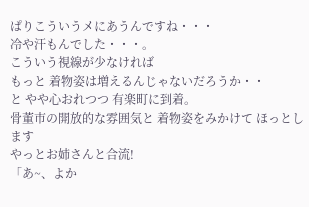ぱりこういうメにあうんですね・・・
冷や汗もんでした・・・。
こういう視線が少なければ
もっと 着物姿は増えるんじゃないだろうか・・
と やや心おれつつ 有楽町に到着。
骨董市の開放的な雰囲気と 着物姿をみかけて ほっとします
やっとお姉さんと合流!
「あ~、よか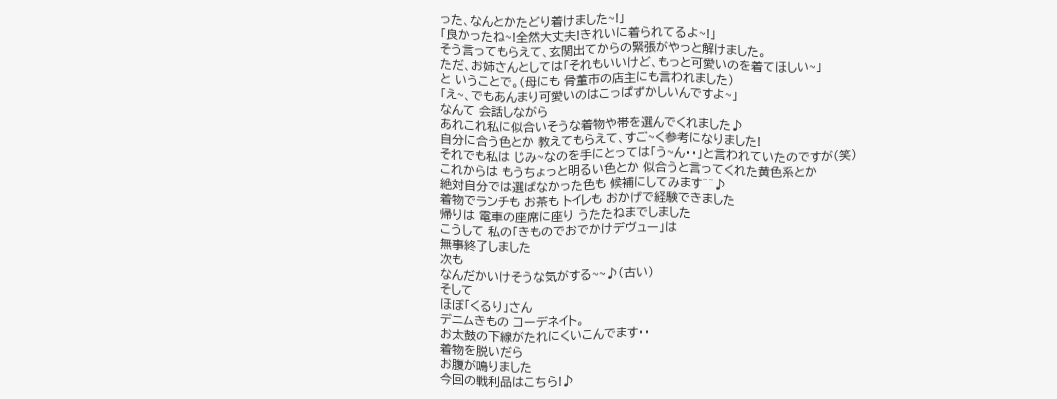った、なんとかたどり着けました~!」
「良かったね~!全然大丈夫!きれいに着られてるよ~!」
そう言ってもらえて、玄関出てからの緊張がやっと解けました。
ただ、お姉さんとしては「それもいいけど、もっと可愛いのを着てほしい~」
と いうことで。(母にも 骨董市の店主にも言われました)
「え~、でもあんまり可愛いのはこっぱずかしいんですよ~」
なんて 会話しながら
あれこれ私に似合いそうな着物や帯を選んでくれました♪
自分に合う色とか 教えてもらえて、すご~く参考になりました!
それでも私は じみ~なのを手にとっては「う~ん・・」と言われていたのですが(笑)
これからは もうちょっと明るい色とか 似合うと言ってくれた黄色系とか
絶対自分では選ばなかった色も 候補にしてみます^^♪
着物でランチも お茶も トイレも おかげで経験できました
帰りは 電車の座席に座り うたたねまでしました
こうして 私の「きものでおでかけデヴュー」は
無事終了しました
次も
なんだかいけそうな気がする~~♪(古い)
そして
ほぼ「くるり」さん
デニムきもの コーデネイト。
お太鼓の下線がたれにくいこんでます・・
着物を脱いだら
お腹が鳴りました
今回の戦利品はこちら!♪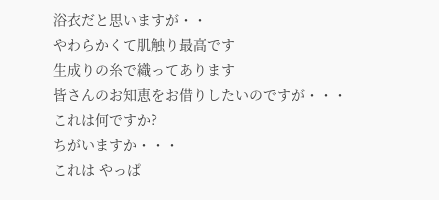浴衣だと思いますが・・
やわらかくて肌触り最高です
生成りの糸で織ってあります
皆さんのお知恵をお借りしたいのですが・・・
これは何ですか?
ちがいますか・・・
これは やっぱ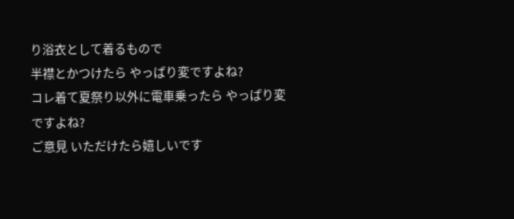り浴衣として着るもので
半襟とかつけたら やっぱり変ですよね?
コレ着て夏祭り以外に電車乗ったら やっぱり変ですよね?
ご意見 いただけたら嬉しいです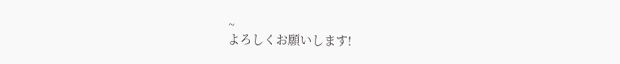~
よろしくお願いします!